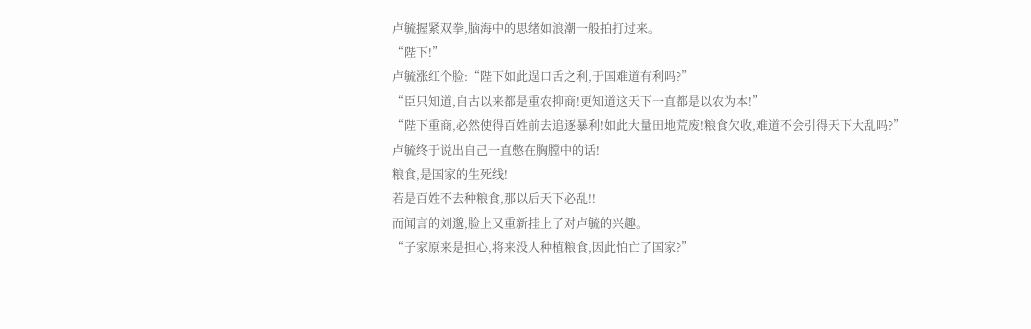卢毓握紧双拳,脑海中的思绪如浪潮一般拍打过来。
“陛下!”
卢毓涨红个脸:“陛下如此逞口舌之利,于国难道有利吗?”
“臣只知道,自古以来都是重农抑商!更知道这天下一直都是以农为本!”
“陛下重商,必然使得百姓前去追逐暴利!如此大量田地荒废!粮食欠收,难道不会引得天下大乱吗?”
卢毓终于说出自己一直憋在胸膛中的话!
粮食,是国家的生死线!
若是百姓不去种粮食,那以后天下必乱!!
而闻言的刘邈,脸上又重新挂上了对卢毓的兴趣。
“子家原来是担心,将来没人种植粮食,因此怕亡了国家?”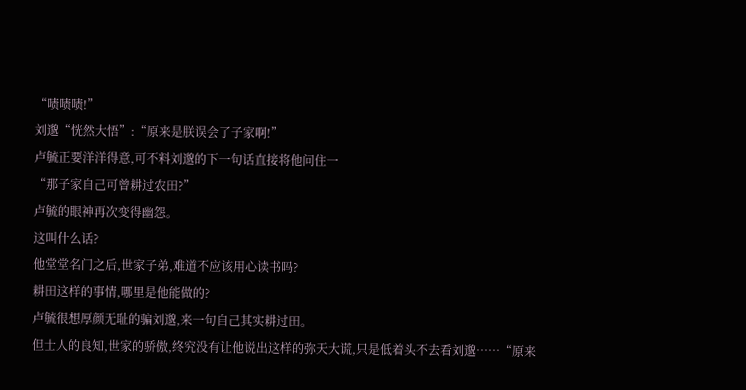“啧啧啧!”
刘邈“恍然大悟”:“原来是朕误会了子家啊!”
卢毓正要洋洋得意,可不料刘邈的下一句话直接将他问住一
“那子家自己可曾耕过农田?”
卢毓的眼神再次变得幽怨。
这叫什么话?
他堂堂名门之后,世家子弟,难道不应该用心读书吗?
耕田这样的事情,哪里是他能做的?
卢毓很想厚颜无耻的骗刘邈,来一句自己其实耕过田。
但士人的良知,世家的骄傲,终究没有让他说出这样的弥天大谎,只是低着头不去看刘邈……“原来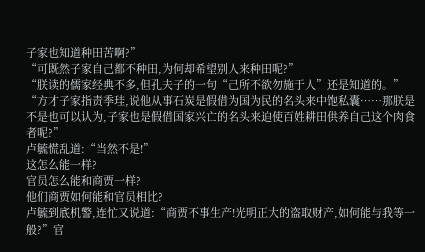子家也知道种田苦啊?”
“可既然子家自己都不种田,为何却希望别人来种田呢?”
“朕读的儒家经典不多,但孔夫子的一句“己所不欲勿施于人”还是知道的。”
“方才子家指责季珪,说他从事石炭是假借为国为民的名头来中饱私囊……那朕是不是也可以认为,子家也是假借国家兴亡的名头来迫使百姓耕田供养自己这个肉食者呢?”
卢毓慌乱道:“当然不是!”
这怎么能一样?
官员怎么能和商贾一样?
他们商贾如何能和官员相比?
卢毓到底机警,连忙又说道:“商贾不事生产!光明正大的盗取财产,如何能与我等一般?”官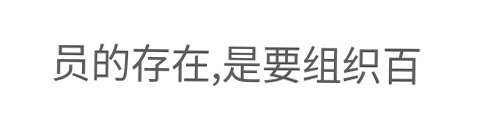员的存在,是要组织百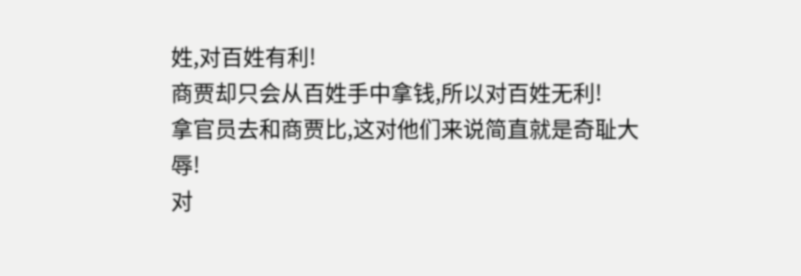姓,对百姓有利!
商贾却只会从百姓手中拿钱,所以对百姓无利!
拿官员去和商贾比,这对他们来说简直就是奇耻大辱!
对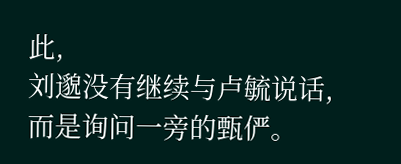此,
刘邈没有继续与卢毓说话,而是询问一旁的甄俨。